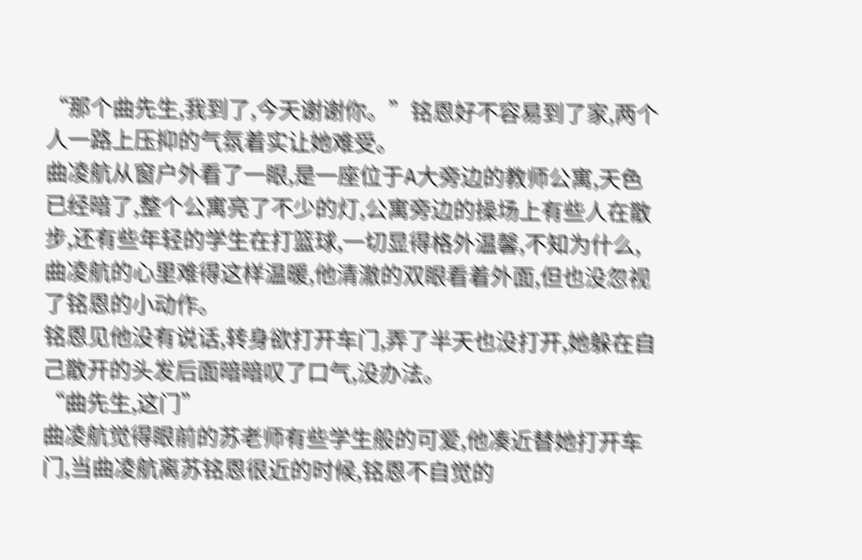“那个曲先生,我到了,今天谢谢你。”铭恩好不容易到了家,两个人一路上压抑的气氛着实让她难受。
曲凌航从窗户外看了一眼,是一座位于A大旁边的教师公寓,天色已经暗了,整个公寓亮了不少的灯,公寓旁边的操场上有些人在散步,还有些年轻的学生在打篮球,一切显得格外温馨,不知为什么,曲凌航的心里难得这样温暖,他清澈的双眼看着外面,但也没忽视了铭恩的小动作。
铭恩见他没有说话,转身欲打开车门,弄了半天也没打开,她躲在自己散开的头发后面暗暗叹了口气,没办法。
“曲先生,这门”
曲凌航觉得眼前的苏老师有些学生般的可爱,他凑近替她打开车门,当曲凌航离苏铭恩很近的时候,铭恩不自觉的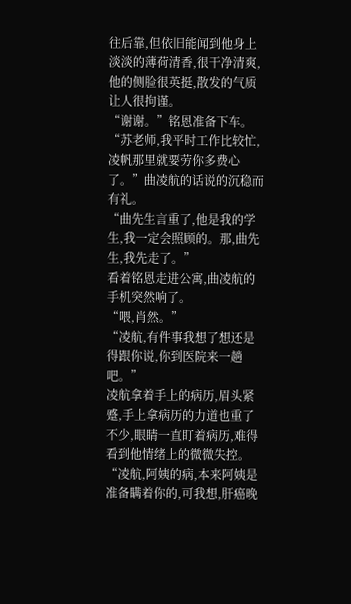往后靠,但依旧能闻到他身上淡淡的薄荷清香,很干净清爽,他的侧脸很英挺,散发的气质让人很拘谨。
“谢谢。”铭恩准备下车。
“苏老师,我平时工作比较忙,凌帆那里就要劳你多费心了。”曲凌航的话说的沉稳而有礼。
“曲先生言重了,他是我的学生,我一定会照顾的。那,曲先生,我先走了。”
看着铭恩走进公寓,曲凌航的手机突然响了。
“喂,肖然。”
“凌航,有件事我想了想还是得跟你说,你到医院来一趟吧。”
凌航拿着手上的病历,眉头紧蹙,手上拿病历的力道也重了不少,眼睛一直盯着病历,难得看到他情绪上的微微失控。
“凌航,阿姨的病,本来阿姨是准备瞒着你的,可我想,肝癌晚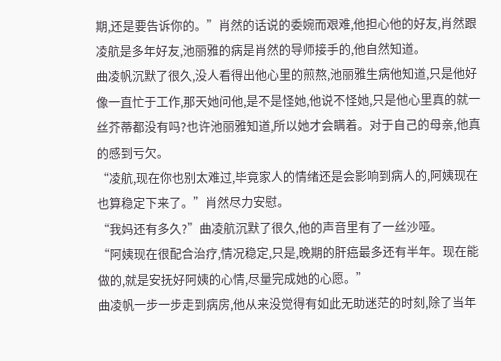期,还是要告诉你的。”肖然的话说的委婉而艰难,他担心他的好友,肖然跟凌航是多年好友,池丽雅的病是肖然的导师接手的,他自然知道。
曲凌帆沉默了很久,没人看得出他心里的煎熬,池丽雅生病他知道,只是他好像一直忙于工作,那天她问他,是不是怪她,他说不怪她,只是他心里真的就一丝芥蒂都没有吗?也许池丽雅知道,所以她才会瞒着。对于自己的母亲,他真的感到亏欠。
“凌航,现在你也别太难过,毕竟家人的情绪还是会影响到病人的,阿姨现在也算稳定下来了。”肖然尽力安慰。
“我妈还有多久?”曲凌航沉默了很久,他的声音里有了一丝沙哑。
“阿姨现在很配合治疗,情况稳定,只是,晚期的肝癌最多还有半年。现在能做的,就是安抚好阿姨的心情,尽量完成她的心愿。”
曲凌帆一步一步走到病房,他从来没觉得有如此无助迷茫的时刻,除了当年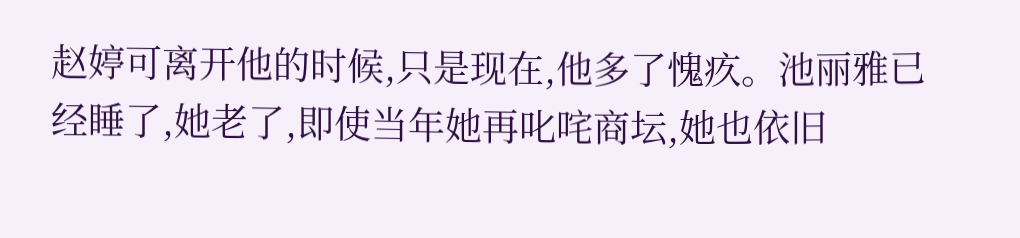赵婷可离开他的时候,只是现在,他多了愧疚。池丽雅已经睡了,她老了,即使当年她再叱咤商坛,她也依旧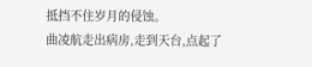抵挡不住岁月的侵蚀。
曲凌航走出病房,走到天台,点起了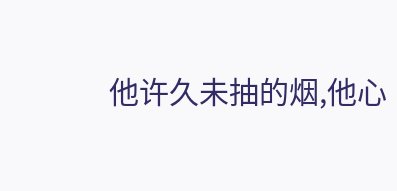他许久未抽的烟,他心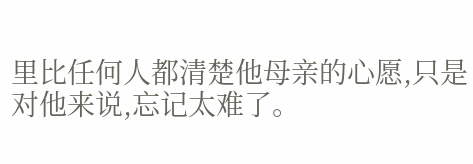里比任何人都清楚他母亲的心愿,只是对他来说,忘记太难了。